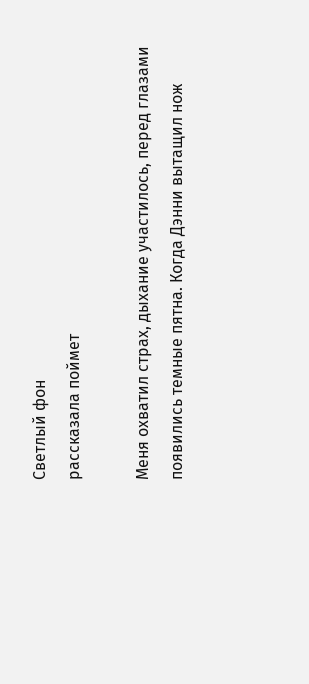Светлый фон
рассказала поймет

Меня охватил страх, дыхание участилось, перед глазами появились темные пятна. Когда Дэнни вытащил нож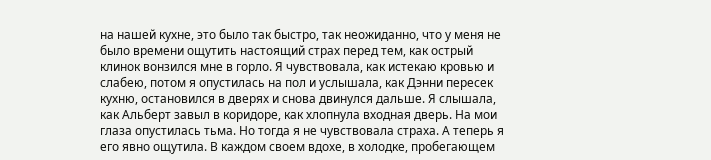на нашей кухне, это было так быстро, так неожиданно, что у меня не было времени ощутить настоящий страх перед тем, как острый клинок вонзился мне в горло. Я чувствовала, как истекаю кровью и слабею, потом я опустилась на пол и услышала, как Дэнни пересек кухню, остановился в дверях и снова двинулся дальше. Я слышала, как Альберт завыл в коридоре, как хлопнула входная дверь. На мои глаза опустилась тьма. Но тогда я не чувствовала страха. А теперь я его явно ощутила. В каждом своем вдохе, в холодке, пробегающем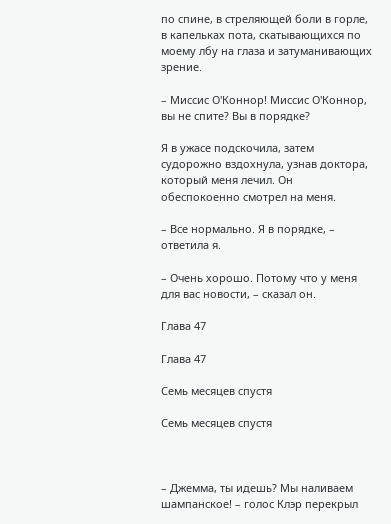по спине, в стреляющей боли в горле, в капельках пота, скатывающихся по моему лбу на глаза и затуманивающих зрение.

– Миссис О'Коннор! Миссис О'Коннор, вы не спите? Вы в порядке?

Я в ужасе подскочила, затем судорожно вздохнула, узнав доктора, который меня лечил. Он обеспокоенно смотрел на меня.

– Все нормально. Я в порядке, – ответила я.

– Очень хорошо. Потому что у меня для вас новости, – сказал он.

Глава 47

Глава 47

Семь месяцев спустя

Семь месяцев спустя



– Джемма, ты идешь? Мы наливаем шампанское! – голос Клэр перекрыл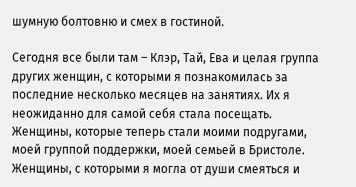шумную болтовню и смех в гостиной.

Сегодня все были там – Клэр, Тай, Ева и целая группа других женщин, с которыми я познакомилась за последние несколько месяцев на занятиях. Их я неожиданно для самой себя стала посещать. Женщины, которые теперь стали моими подругами, моей группой поддержки, моей семьей в Бристоле. Женщины, с которыми я могла от души смеяться и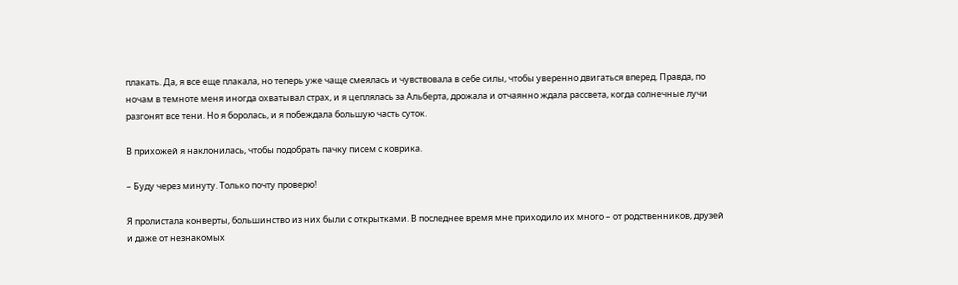плакать. Да, я все еще плакала, но теперь уже чаще смеялась и чувствовала в себе силы, чтобы уверенно двигаться вперед. Правда, по ночам в темноте меня иногда охватывал страх, и я цеплялась за Альберта, дрожала и отчаянно ждала рассвета, когда солнечные лучи разгонят все тени. Но я боролась, и я побеждала большую часть суток.

В прихожей я наклонилась, чтобы подобрать пачку писем с коврика.

– Буду через минуту. Только почту проверю!

Я пролистала конверты, большинство из них были с открытками. В последнее время мне приходило их много – от родственников, друзей и даже от незнакомых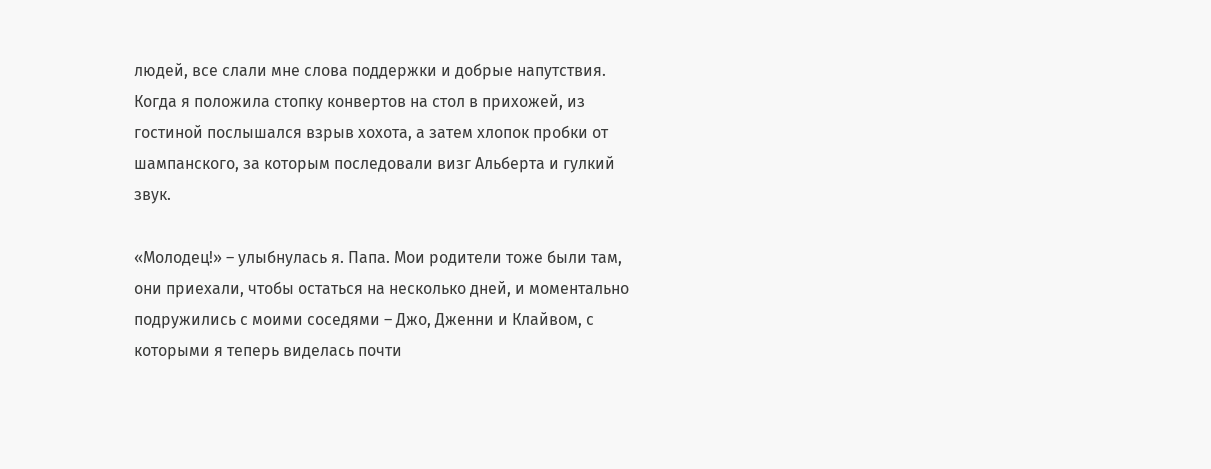людей, все слали мне слова поддержки и добрые напутствия. Когда я положила стопку конвертов на стол в прихожей, из гостиной послышался взрыв хохота, а затем хлопок пробки от шампанского, за которым последовали визг Альберта и гулкий звук.

«Молодец!» – улыбнулась я. Папа. Мои родители тоже были там, они приехали, чтобы остаться на несколько дней, и моментально подружились с моими соседями – Джо, Дженни и Клайвом, с которыми я теперь виделась почти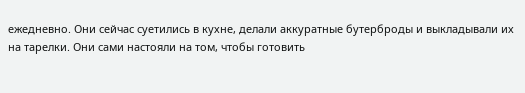ежедневно. Они сейчас суетились в кухне, делали аккуратные бутерброды и выкладывали их на тарелки. Они сами настояли на том, чтобы готовить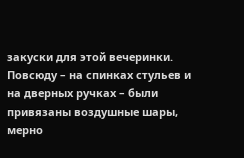закуски для этой вечеринки. Повсюду – на спинках стульев и на дверных ручках – были привязаны воздушные шары, мерно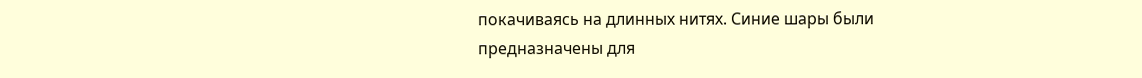покачиваясь на длинных нитях. Синие шары были предназначены для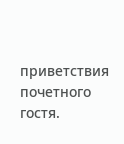приветствия почетного гостя.